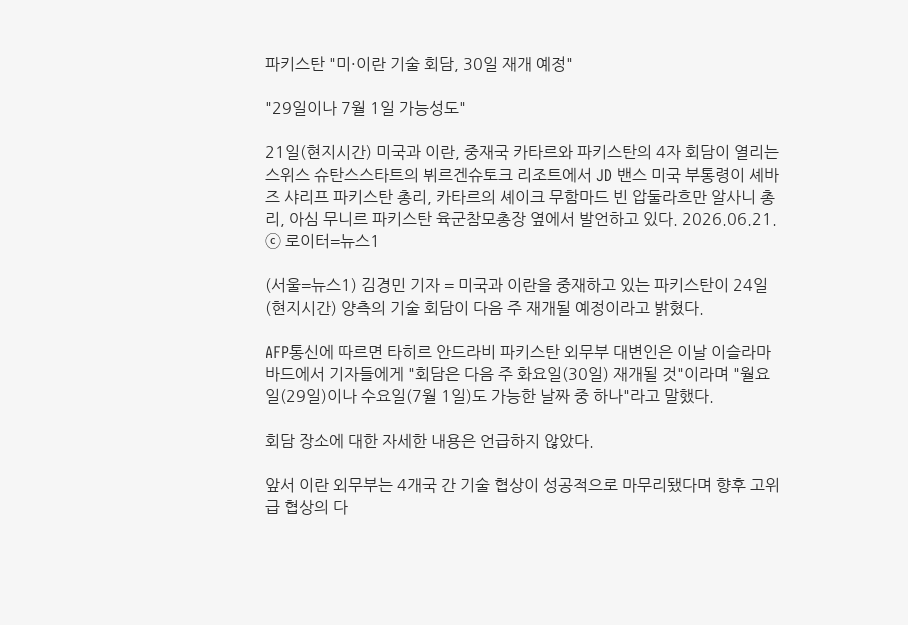파키스탄 "미·이란 기술 회담, 30일 재개 예정"

"29일이나 7월 1일 가능성도"

21일(현지시간) 미국과 이란, 중재국 카타르와 파키스탄의 4자 회담이 열리는 스위스 슈탄스스타트의 뷔르겐슈토크 리조트에서 JD 밴스 미국 부통령이 셰바즈 샤리프 파키스탄 총리, 카타르의 셰이크 무함마드 빈 압둘라흐만 알사니 총리, 아심 무니르 파키스탄 육군참모총장 옆에서 발언하고 있다. 2026.06.21. ⓒ 로이터=뉴스1

(서울=뉴스1) 김경민 기자 = 미국과 이란을 중재하고 있는 파키스탄이 24일(현지시간) 양측의 기술 회담이 다음 주 재개될 예정이라고 밝혔다.

AFP통신에 따르면 타히르 안드라비 파키스탄 외무부 대변인은 이날 이슬라마바드에서 기자들에게 "회담은 다음 주 화요일(30일) 재개될 것"이라며 "월요일(29일)이나 수요일(7월 1일)도 가능한 날짜 중 하나"라고 말했다.

회담 장소에 대한 자세한 내용은 언급하지 않았다.

앞서 이란 외무부는 4개국 간 기술 협상이 성공적으로 마무리됐다며 향후 고위급 협상의 다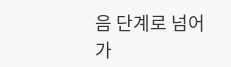음 단계로 넘어가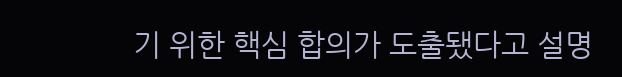기 위한 핵심 합의가 도출됐다고 설명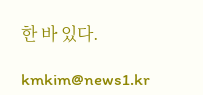한 바 있다.

kmkim@news1.kr